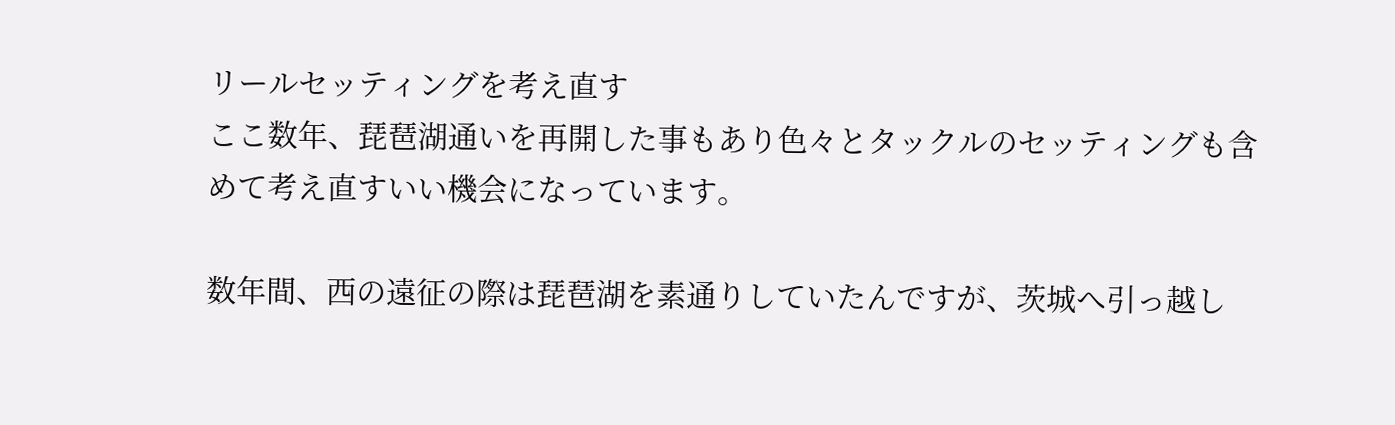リールセッティングを考え直す
ここ数年、琵琶湖通いを再開した事もあり色々とタックルのセッティングも含めて考え直すいい機会になっています。

数年間、西の遠征の際は琵琶湖を素通りしていたんですが、茨城へ引っ越し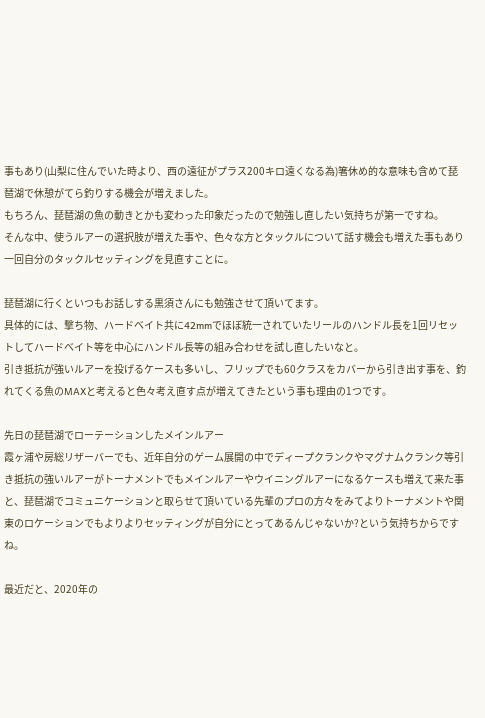事もあり(山梨に住んでいた時より、西の遠征がプラス200キロ遠くなる為)箸休め的な意味も含めて琵琶湖で休憩がてら釣りする機会が増えました。
もちろん、琵琶湖の魚の動きとかも変わった印象だったので勉強し直したい気持ちが第一ですね。
そんな中、使うルアーの選択肢が増えた事や、色々な方とタックルについて話す機会も増えた事もあり一回自分のタックルセッティングを見直すことに。

琵琶湖に行くといつもお話しする黒須さんにも勉強させて頂いてます。
具体的には、撃ち物、ハードベイト共に42mmでほぼ統一されていたリールのハンドル長を1回リセットしてハードベイト等を中心にハンドル長等の組み合わせを試し直したいなと。
引き抵抗が強いルアーを投げるケースも多いし、フリップでも60クラスをカバーから引き出す事を、釣れてくる魚のMAXと考えると色々考え直す点が増えてきたという事も理由の1つです。

先日の琵琶湖でローテーションしたメインルアー
霞ヶ浦や房総リザーバーでも、近年自分のゲーム展開の中でディープクランクやマグナムクランク等引き抵抗の強いルアーがトーナメントでもメインルアーやウイニングルアーになるケースも増えて来た事と、琵琶湖でコミュニケーションと取らせて頂いている先輩のプロの方々をみてよりトーナメントや関東のロケーションでもよりよりセッティングが自分にとってあるんじゃないか?という気持ちからですね。

最近だと、2020年の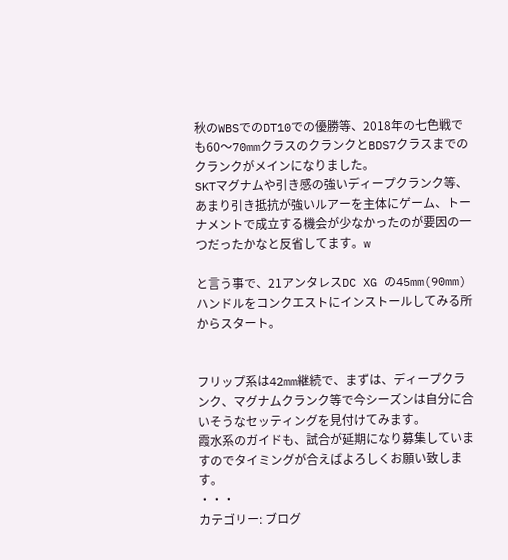秋のWBSでのDT10での優勝等、2018年の七色戦でも60〜70mmクラスのクランクとBDS7クラスまでのクランクがメインになりました。
SKTマグナムや引き感の強いディープクランク等、あまり引き抵抗が強いルアーを主体にゲーム、トーナメントで成立する機会が少なかったのが要因の一つだったかなと反省してます。w

と言う事で、21アンタレスDC XG の45mm(90mm)ハンドルをコンクエストにインストールしてみる所からスタート。


フリップ系は42mm継続で、まずは、ディープクランク、マグナムクランク等で今シーズンは自分に合いそうなセッティングを見付けてみます。
霞水系のガイドも、試合が延期になり募集していますのでタイミングが合えばよろしくお願い致します。
・・・
カテゴリー: ブログ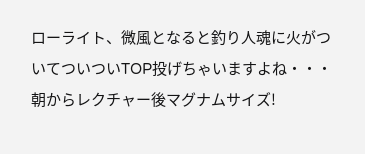ローライト、微風となると釣り人魂に火がついてついついTOP投げちゃいますよね・・・
朝からレクチャー後マグナムサイズ!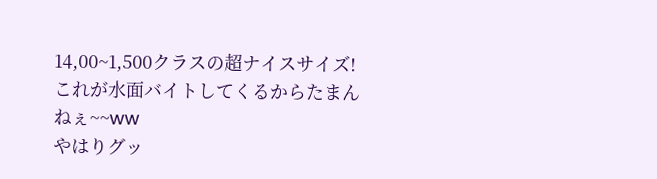14,00~1,500クラスの超ナイスサイズ!これが水面バイトしてくるからたまんねぇ~~ww
やはりグッ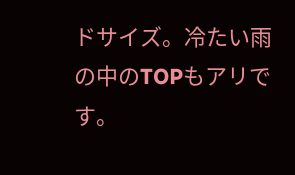ドサイズ。冷たい雨の中のTOPもアリです。